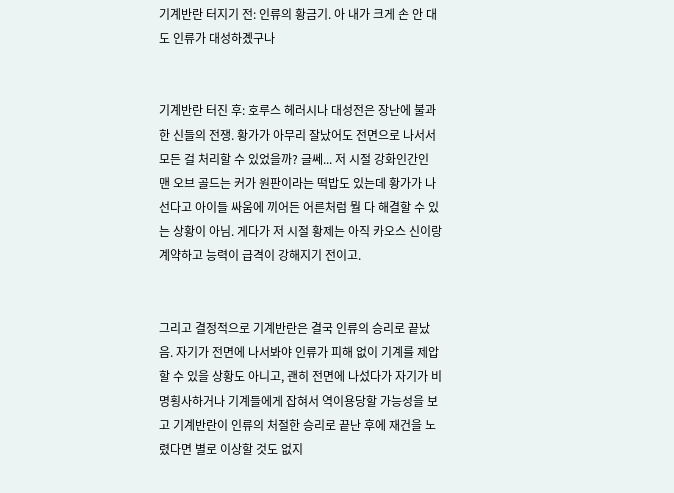기계반란 터지기 전: 인류의 황금기. 아 내가 크게 손 안 대도 인류가 대성하곘구나


기계반란 터진 후: 호루스 헤러시나 대성전은 장난에 불과한 신들의 전쟁. 황가가 아무리 잘났어도 전면으로 나서서 모든 걸 처리할 수 있었을까? 글쎄... 저 시절 강화인간인 맨 오브 골드는 커가 원판이라는 떡밥도 있는데 황가가 나선다고 아이들 싸움에 끼어든 어른처럼 뭘 다 해결할 수 있는 상황이 아님. 게다가 저 시절 황제는 아직 카오스 신이랑 계약하고 능력이 급격이 강해지기 전이고.


그리고 결정적으로 기계반란은 결국 인류의 승리로 끝났음. 자기가 전면에 나서봐야 인류가 피해 없이 기계를 제압할 수 있을 상황도 아니고, 괜히 전면에 나섰다가 자기가 비명횡사하거나 기계들에게 잡혀서 역이용당할 가능성을 보고 기계반란이 인류의 처절한 승리로 끝난 후에 재건을 노렸다면 별로 이상할 것도 없지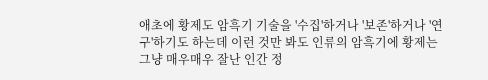애초에 황제도 암흑기 기술을 '수집'하거나 '보존'하거나 '연구'하기도 하는데 이런 것만 봐도 인류의 암흑기에 황제는 그냥 매우매우 잘난 인간 정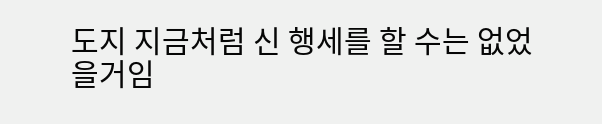도지 지금처럼 신 행세를 할 수는 없었을거임